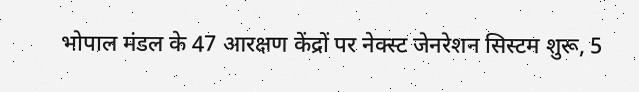भोपाल मंडल के 47 आरक्षण केंद्रों पर नेक्स्ट जेनरेशन सिस्टम शुरू, 5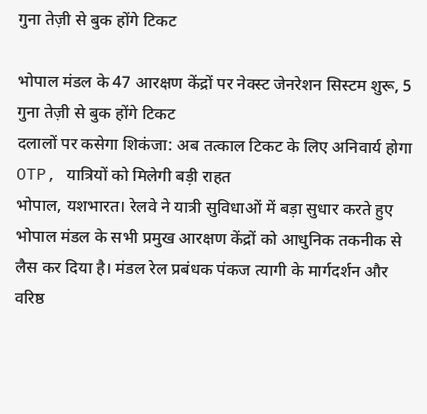गुना तेज़ी से बुक होंगे टिकट

भोपाल मंडल के 47 आरक्षण केंद्रों पर नेक्स्ट जेनरेशन सिस्टम शुरू, 5 गुना तेज़ी से बुक होंगे टिकट
दलालों पर कसेगा शिकंजा: अब तत्काल टिकट के लिए अनिवार्य होगा OTP, यात्रियों को मिलेगी बड़ी राहत
भोपाल, यशभारत। रेलवे ने यात्री सुविधाओं में बड़ा सुधार करते हुए भोपाल मंडल के सभी प्रमुख आरक्षण केंद्रों को आधुनिक तकनीक से लैस कर दिया है। मंडल रेल प्रबंधक पंकज त्यागी के मार्गदर्शन और वरिष्ठ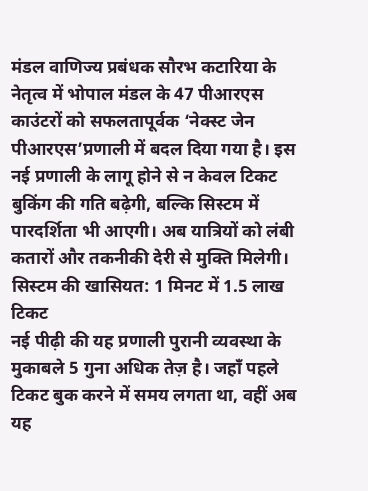मंडल वाणिज्य प्रबंधक सौरभ कटारिया के नेतृत्व में भोपाल मंडल के 47 पीआरएस काउंटरों को सफलतापूर्वक ‘नेक्स्ट जेन पीआरएस’प्रणाली में बदल दिया गया है। इस नई प्रणाली के लागू होने से न केवल टिकट बुकिंग की गति बढ़ेगी, बल्कि सिस्टम में पारदर्शिता भी आएगी। अब यात्रियों को लंबी कतारों और तकनीकी देरी से मुक्ति मिलेगी।
सिस्टम की खासियत: 1 मिनट में 1.5 लाख टिकट
नई पीढ़ी की यह प्रणाली पुरानी व्यवस्था के मुकाबले 5 गुना अधिक तेज़ है। जहाँ पहले टिकट बुक करने में समय लगता था, वहीं अब यह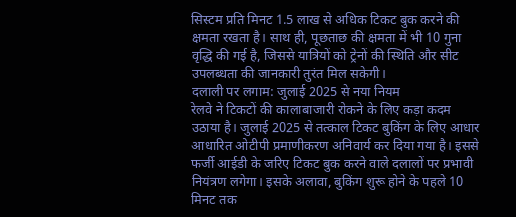सिस्टम प्रति मिनट 1.5 लाख से अधिक टिकट बुक करने की क्षमता रखता है। साथ ही, पूछताछ की क्षमता में भी 10 गुना वृद्धि की गई है, जिससे यात्रियों को ट्रेनों की स्थिति और सीट उपलब्धता की जानकारी तुरंत मिल सकेगी।
दलाली पर लगाम: जुलाई 2025 से नया नियम
रेलवे ने टिकटों की कालाबाजारी रोकने के लिए कड़ा कदम उठाया है। जुलाई 2025 से तत्काल टिकट बुकिंग के लिए आधार आधारित ओटीपी प्रमाणीकरण अनिवार्य कर दिया गया है। इससे फर्जी आईडी के जरिए टिकट बुक करने वाले दलालों पर प्रभावी नियंत्रण लगेगा। इसके अलावा, बुकिंग शुरू होने के पहले 10 मिनट तक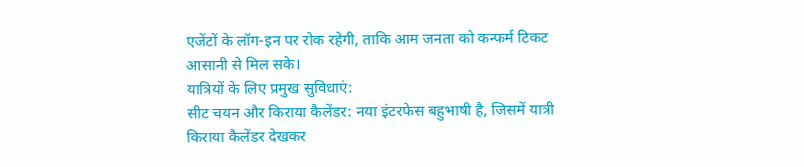एजेंटों के लॉग-इन पर रोक रहेगी, ताकि आम जनता को कन्फर्म टिकट आसानी से मिल सके।
यात्रियों के लिए प्रमुख सुविधाएं:
सीट चयन और किराया कैलेंडर: नया इंटरफेस बहुभाषी है, जिसमें यात्री किराया कैलेंडर देखकर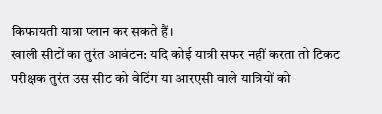किफायती यात्रा प्लान कर सकते हैं।
खाली सीटों का तुरंत आवंटन: यदि कोई यात्री सफर नहीं करता तो टिकट परीक्षक तुरंत उस सीट को वेटिंग या आरएसी वाले यात्रियों को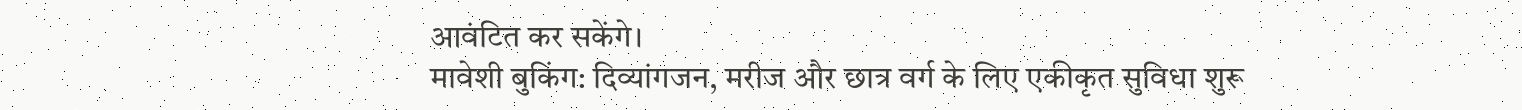आवंटित कर सकेंगे।
मावेशी बुकिंग: दिव्यांगजन, मरीज और छात्र वर्ग के लिए एकीकृत सुविधा शुरू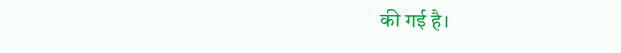की गई है।